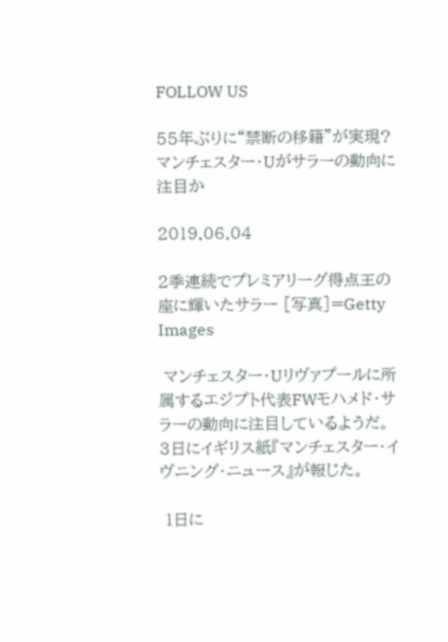FOLLOW US

55年ぶりに“禁断の移籍”が実現? マンチェスター・Uがサラーの動向に注目か

2019.06.04

2季連続でプレミアリーグ得点王の座に輝いたサラー [写真]=Getty Images

 マンチェスター・Uリヴァプールに所属するエジプト代表FWモハメド・サラーの動向に注目しているようだ。3日にイギリス紙『マンチェスター・イヴニング・ニュース』が報じた。

 1日に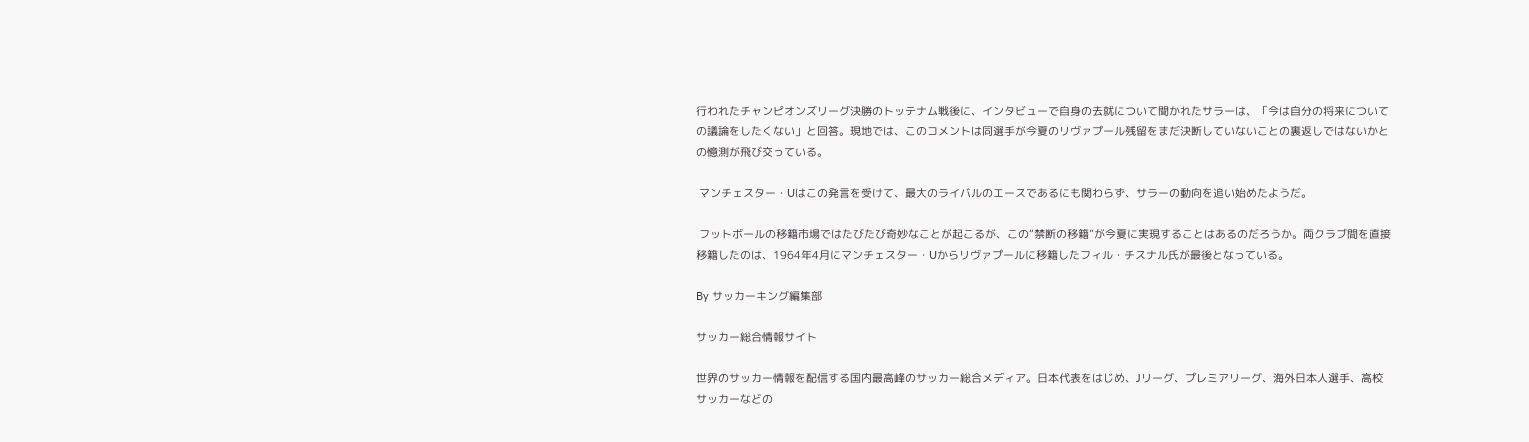行われたチャンピオンズリーグ決勝のトッテナム戦後に、インタビューで自身の去就について聞かれたサラーは、「今は自分の将来についての議論をしたくない」と回答。現地では、このコメントは同選手が今夏のリヴァプール残留をまだ決断していないことの裏返しではないかとの憶測が飛び交っている。

 マンチェスター・Uはこの発言を受けて、最大のライバルのエースであるにも関わらず、サラーの動向を追い始めたようだ。

 フットボールの移籍市場ではたびたび奇妙なことが起こるが、この“禁断の移籍”が今夏に実現することはあるのだろうか。両クラブ間を直接移籍したのは、1964年4月にマンチェスター・Uからリヴァプールに移籍したフィル・チスナル氏が最後となっている。

By サッカーキング編集部

サッカー総合情報サイト

世界のサッカー情報を配信する国内最高峰のサッカー総合メディア。日本代表をはじめ、Jリーグ、プレミアリーグ、海外日本人選手、高校サッカーなどの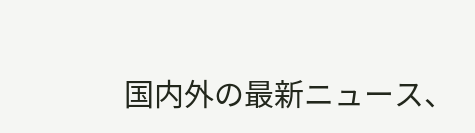国内外の最新ニュース、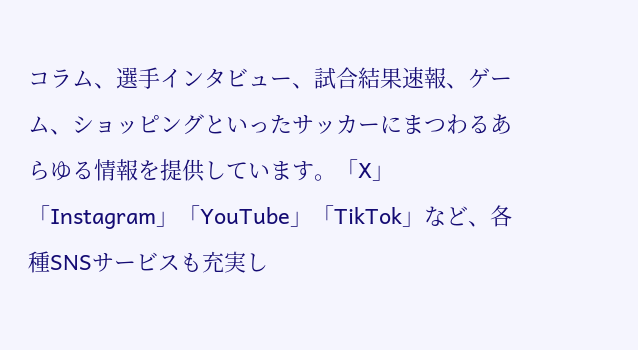コラム、選手インタビュー、試合結果速報、ゲーム、ショッピングといったサッカーにまつわるあらゆる情報を提供しています。「X」「Instagram」「YouTube」「TikTok」など、各種SNSサービスも充実し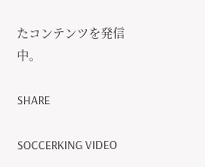たコンテンツを発信中。

SHARE

SOCCERKING VIDEO